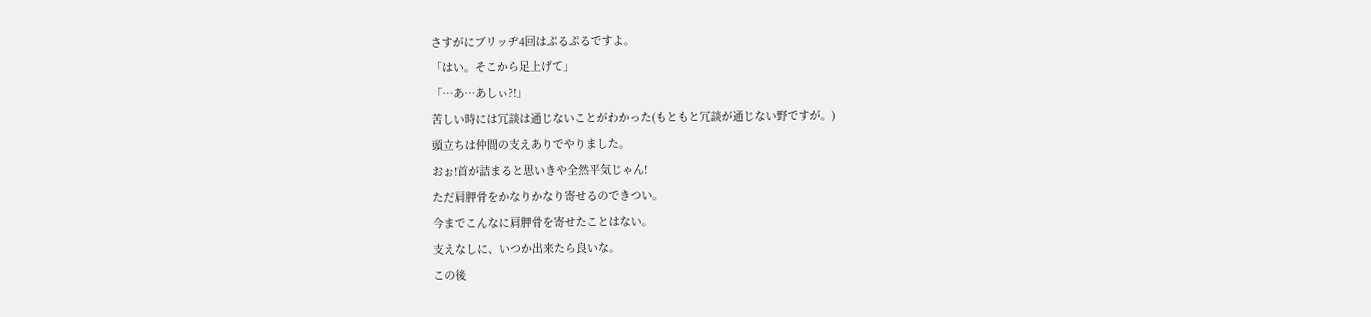さすがにブリッヂ4回はぷるぷるですよ。
「はい。そこから足上げて」
「…あ…あしぃ?!」
苦しい時には冗談は通じないことがわかった(もともと冗談が通じない野ですが。)
頭立ちは仲間の支えありでやりました。
おぉ!首が詰まると思いきや全然平気じゃん!
ただ肩胛骨をかなりかなり寄せるのできつい。
今までこんなに肩胛骨を寄せたことはない。
支えなしに、いつか出来たら良いな。
この後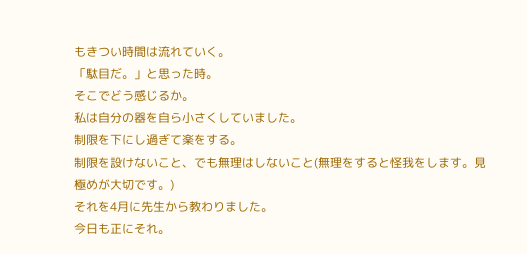もきつい時間は流れていく。
「駄目だ。」と思った時。
そこでどう感じるか。
私は自分の器を自ら小さくしていました。
制限を下にし過ぎて楽をする。
制限を設けないこと、でも無理はしないこと(無理をすると怪我をします。見極めが大切です。)
それを4月に先生から教わりました。
今日も正にそれ。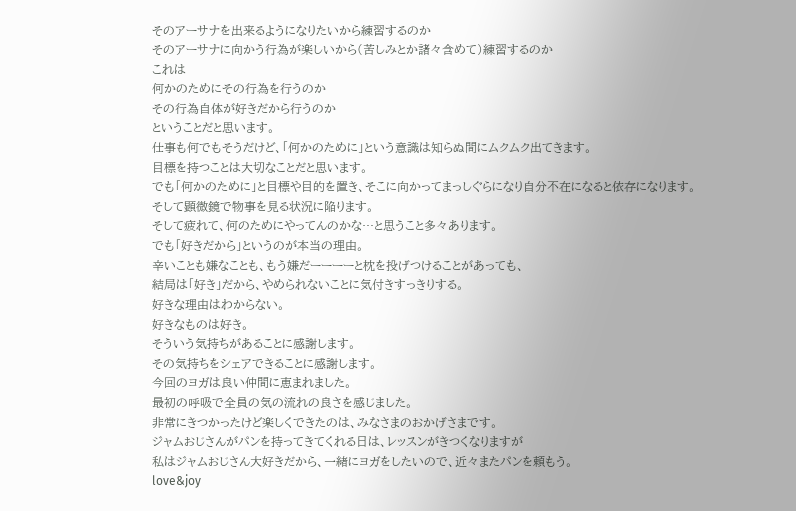そのアーサナを出来るようになりたいから練習するのか
そのアーサナに向かう行為が楽しいから(苦しみとか諸々含めて)練習するのか
これは
何かのためにその行為を行うのか
その行為自体が好きだから行うのか
ということだと思います。
仕事も何でもそうだけど、「何かのために」という意識は知らぬ間にムクムク出てきます。
目標を持つことは大切なことだと思います。
でも「何かのために」と目標や目的を置き、そこに向かってまっしぐらになり自分不在になると依存になります。
そして顕微鏡で物事を見る状況に陥ります。
そして疲れて、何のためにやってんのかな…と思うこと多々あります。
でも「好きだから」というのが本当の理由。
辛いことも嫌なことも、もう嫌だーーーーと枕を投げつけることがあっても、
結局は「好き」だから、やめられないことに気付きすっきりする。
好きな理由はわからない。
好きなものは好き。
そういう気持ちがあることに感謝します。
その気持ちをシェアできることに感謝します。
今回のヨガは良い仲間に恵まれました。
最初の呼吸で全員の気の流れの良さを感じました。
非常にきつかったけど楽しくできたのは、みなさまのおかげさまです。
ジャムおじさんがパンを持ってきてくれる日は、レッスンがきつくなりますが
私はジャムおじさん大好きだから、一緒にヨガをしたいので、近々またパンを頼もう。
love&joy